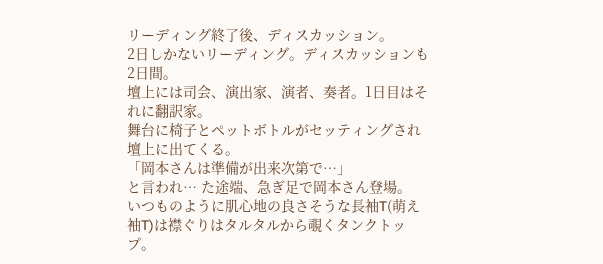リーディング終了後、ディスカッション。
2日しかないリーディング。ディスカッションも2日間。
壇上には司会、演出家、演者、奏者。1日目はそれに翻訳家。
舞台に椅子とペットボトルがセッティングされ壇上に出てくる。
「岡本さんは準備が出来次第で…」
と言われ… た途端、急ぎ足で岡本さん登場。
いつものように肌心地の良さそうな長袖T(萌え袖T)は襟ぐりはタルタルから覗くタンクトップ。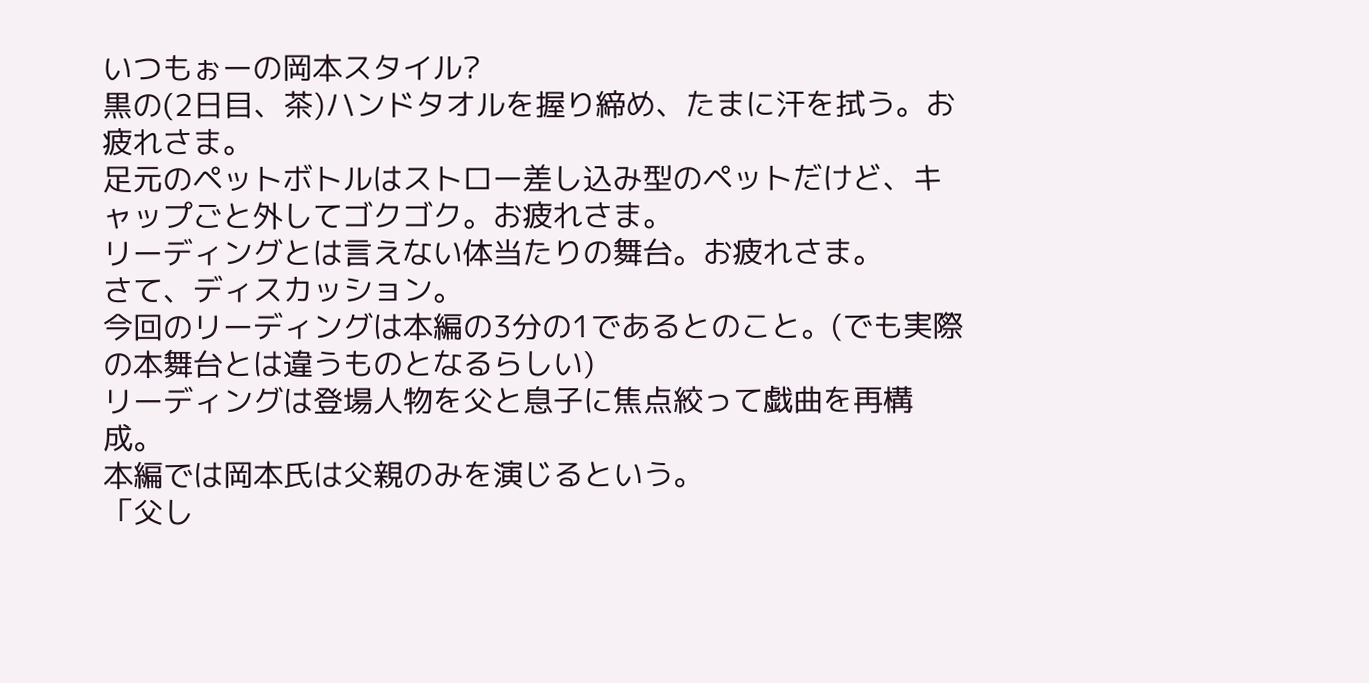いつもぉーの岡本スタイル?
黒の(2日目、茶)ハンドタオルを握り締め、たまに汗を拭う。お疲れさま。
足元のペットボトルはストロー差し込み型のペットだけど、キャップごと外してゴクゴク。お疲れさま。
リーディングとは言えない体当たりの舞台。お疲れさま。
さて、ディスカッション。
今回のリーディングは本編の3分の1であるとのこと。(でも実際の本舞台とは違うものとなるらしい)
リーディングは登場人物を父と息子に焦点絞って戯曲を再構成。
本編では岡本氏は父親のみを演じるという。
「父し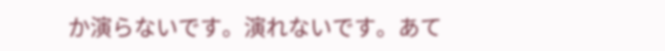か演らないです。演れないです。あて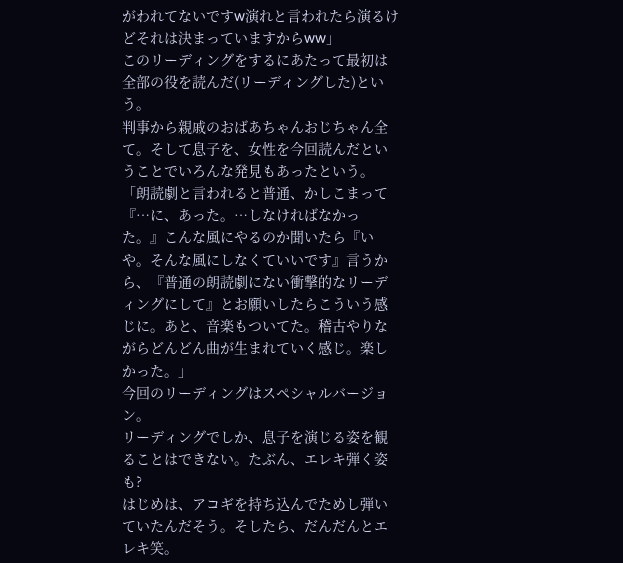がわれてないですw演れと言われたら演るけどそれは決まっていますからww」
このリーディングをするにあたって最初は全部の役を読んだ(リーディングした)という。
判事から親戚のおばあちゃんおじちゃん全て。そして息子を、女性を今回読んだということでいろんな発見もあったという。
「朗読劇と言われると普通、かしこまって『…に、あった。…しなければなかった。』こんな風にやるのか聞いたら『いや。そんな風にしなくていいです』言うから、『普通の朗読劇にない衝撃的なリーディングにして』とお願いしたらこういう感じに。あと、音楽もついてた。稽古やりながらどんどん曲が生まれていく感じ。楽しかった。」
今回のリーディングはスペシャルバージョン。
リーディングでしか、息子を演じる姿を観ることはできない。たぶん、エレキ弾く姿も?
はじめは、アコギを持ち込んでためし弾いていたんだそう。そしたら、だんだんとエレキ笑。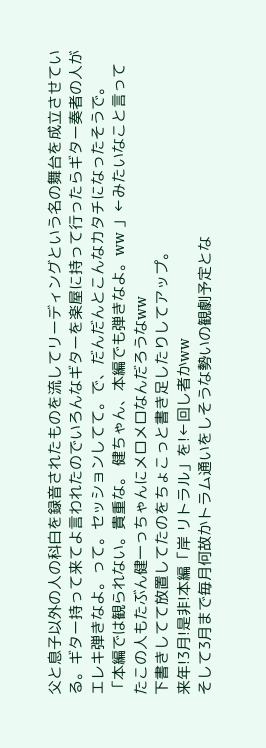父と息子以外の人の科白を録音されたものを流してリーディングという名の舞台を成立させている。ギター持って来てよ言われたのでいろんなギターを楽屋に持って行ったらギター奏者の人がエレキ弾きなよ。って。セッションしてて。で、だんだんとこんなカタチになったそうで。
「本編では観られない。貴重な。 健ちゃん、本編でも弾きなよ。ww 」←みたいなこと言ってたこの人もたぶん健一っちゃんにメロメロなんだろうなww
下書きしてて放置してたのをちょこっと書き足したりしてアップ。
来年!3月!是非!本編「岸 リトラル」を!←回し者かww
そして3月まで毎月何故かトラム通いをしそうな勢いの観劇予定とな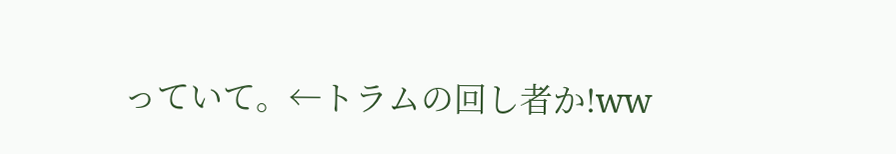っていて。←トラムの回し者か!ww